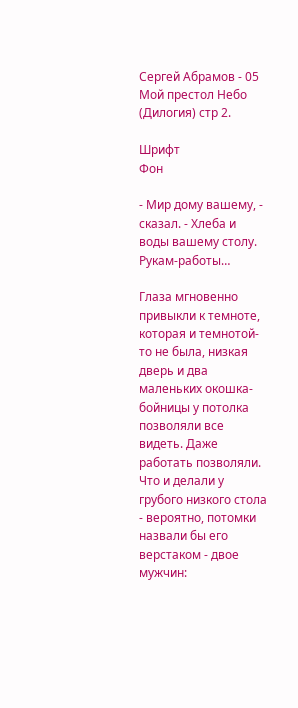Сергей Абрамов - 05 Мой престол Небо (Дилогия) стр 2.

Шрифт
Фон

- Мир дому вашему, - сказал. - Хлеба и воды вашему столу. Рукам-работы…

Глаза мгновенно привыкли к темноте, которая и темнотой-то не была, низкая дверь и два маленьких окошка-бойницы у потолка позволяли все видеть. Даже работать позволяли. Что и делали у грубого низкого стола - вероятно, потомки назвали бы его верстаком - двое мужчин: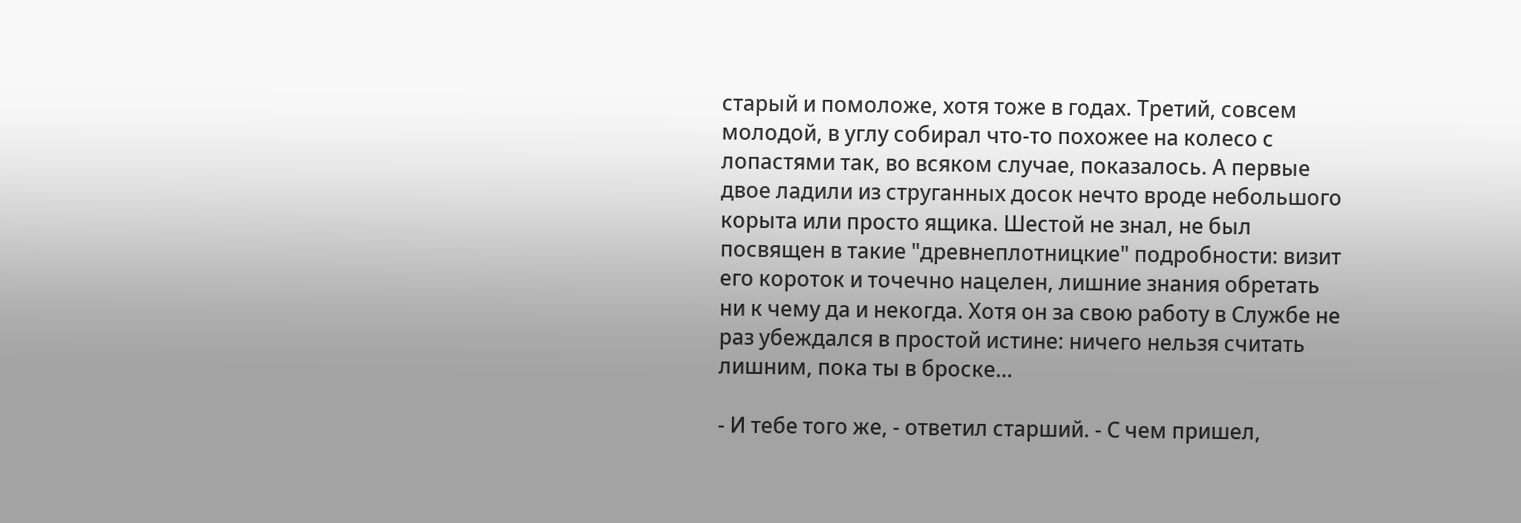старый и помоложе, хотя тоже в годах. Третий, совсем молодой, в углу собирал что-то похожее на колесо с лопастями так, во всяком случае, показалось. А первые двое ладили из струганных досок нечто вроде небольшого корыта или просто ящика. Шестой не знал, не был посвящен в такие "древнеплотницкие" подробности: визит его короток и точечно нацелен, лишние знания обретать ни к чему да и некогда. Хотя он за свою работу в Службе не раз убеждался в простой истине: ничего нельзя считать лишним, пока ты в броске…

- И тебе того же, - ответил старший. - С чем пришел,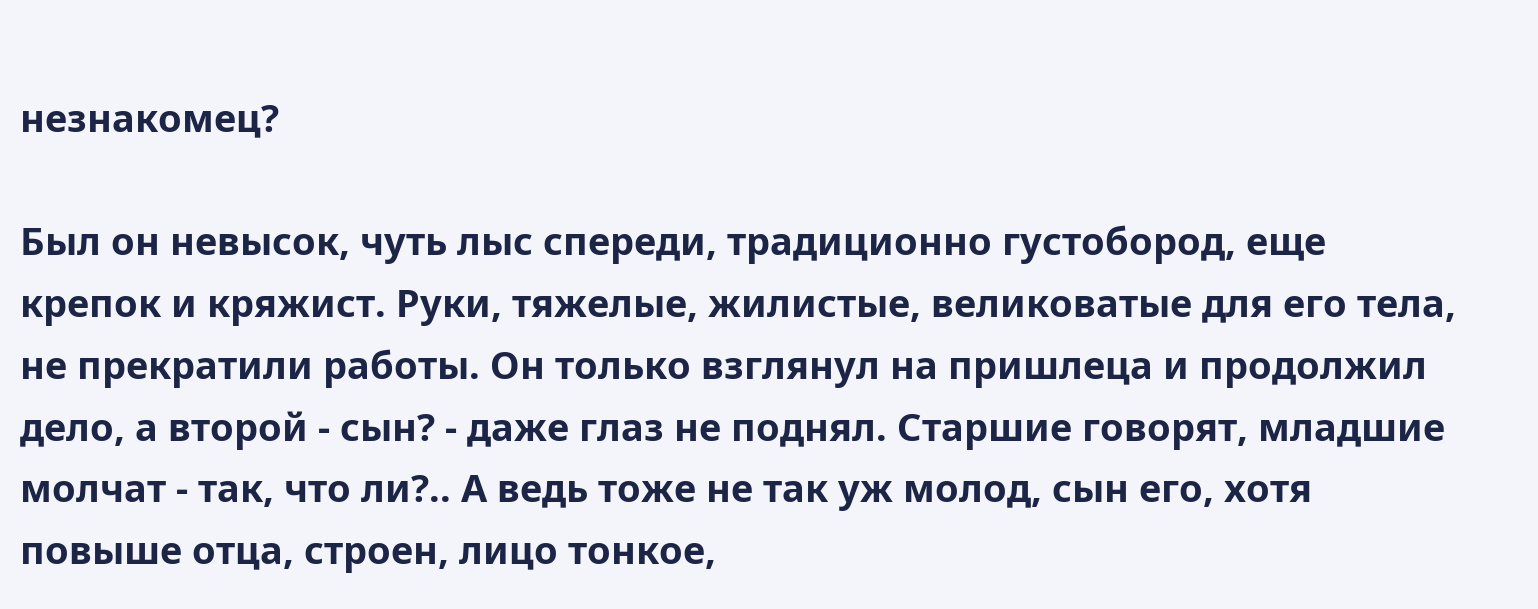незнакомец?

Был он невысок, чуть лыс спереди, традиционно густобород, еще крепок и кряжист. Руки, тяжелые, жилистые, великоватые для его тела, не прекратили работы. Он только взглянул на пришлеца и продолжил дело, а второй - сын? - даже глаз не поднял. Старшие говорят, младшие молчат - так, что ли?.. А ведь тоже не так уж молод, сын его, хотя повыше отца, строен, лицо тонкое,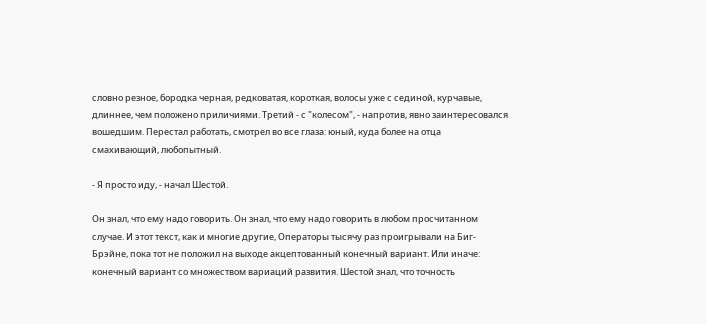словно резное, бородка черная, редковатая, короткая, волосы уже с сединой, курчавые, длиннее, чем положено приличиями. Третий - с "колесом", - напротив, явно заинтересовался вошедшим. Перестал работать, смотрел во все глаза: юный, куда более на отца смахивающий, любопытный.

- Я просто иду, - начал Шестой.

Он знал, что ему надо говорить. Он знал, что ему надо говорить в любом просчитанном случае. И этот текст, как и многие другие, Операторы тысячу раз проигрывали на Биг-Брэйне, пока тот не положил на выходе акцептованный конечный вариант. Или иначе: конечный вариант со множеством вариаций развития. Шестой знал, что точность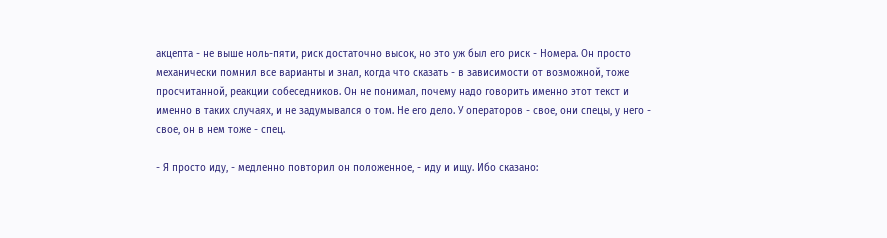акцепта - не выше ноль-пяти, риск достаточно высок, но это уж был его риск - Номера. Он просто механически помнил все варианты и знал, когда что сказать - в зависимости от возможной, тоже просчитанной, реакции собеседников. Он не понимал, почему надо говорить именно этот текст и именно в таких случаях, и не задумывался о том. Не его дело. У операторов - свое, они спецы, у него - свое, он в нем тоже - спец.

- Я просто иду, - медленно повторил он положенное, - иду и ищу. Ибо сказано: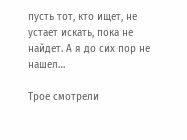пусть тот, кто ищет, не устает искать, пока не найдет. А я до сих пор не нашел…

Трое смотрели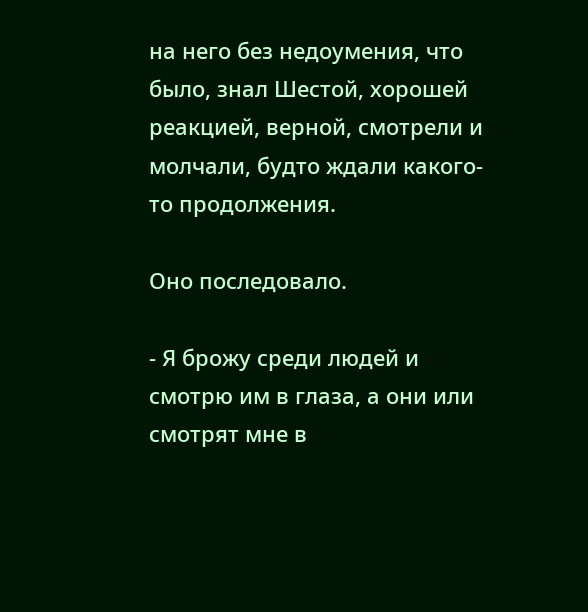на него без недоумения, что было, знал Шестой, хорошей реакцией, верной, смотрели и молчали, будто ждали какого-то продолжения.

Оно последовало.

- Я брожу среди людей и смотрю им в глаза, а они или смотрят мне в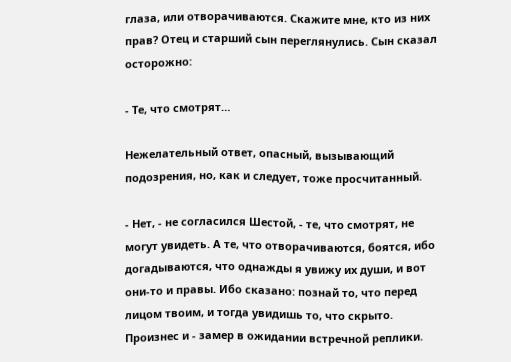глаза, или отворачиваются. Скажите мне, кто из них прав? Отец и старший сын переглянулись. Сын сказал осторожно:

- Те, что смотрят…

Нежелательный ответ, опасный, вызывающий подозрения, но, как и следует, тоже просчитанный.

- Нет, - не согласился Шестой, - те, что смотрят, не могут увидеть. А те, что отворачиваются, боятся, ибо догадываются, что однажды я увижу их души, и вот они-то и правы. Ибо сказано: познай то, что перед лицом твоим, и тогда увидишь то, что скрыто. Произнес и - замер в ожидании встречной реплики.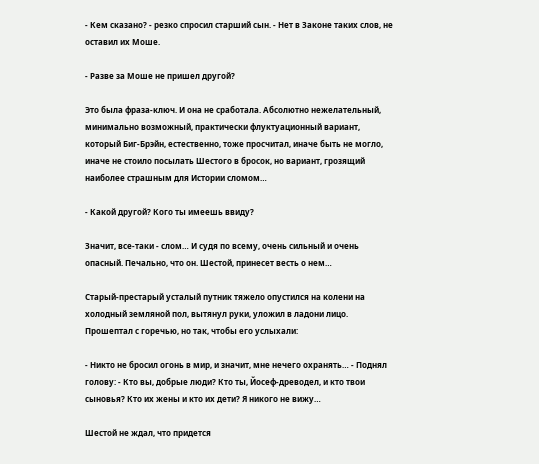- Кем сказано? - резко спросил старший сын. - Нет в Законе таких слов, не оставил их Моше.

- Разве за Моше не пришел другой?

Это была фраза-ключ. И она не сработала. Абсолютно нежелательный, минимально возможный, практически флуктуационный вариант, который Биг-Брэйн, естественно, тоже просчитал, иначе быть не могло, иначе не стоило посылать Шестого в бросок, но вариант, грозящий наиболее страшным для Истории сломом…

- Какой другой? Кого ты имеешь ввиду?

Значит, все-таки - слом… И судя по всему, очень сильный и очень опасный. Печально, что он. Шестой, принесет весть о нем…

Старый-престарый усталый путник тяжело опустился на колени на холодный земляной пол, вытянул руки, уложил в ладони лицо. Прошептал с горечью, но так, чтобы его услыхали:

- Никто не бросил огонь в мир, и значит, мне нечего охранять… - Поднял голову: - Кто вы, добрые люди? Кто ты, Йосеф-древодел, и кто твои сыновья? Кто их жены и кто их дети? Я никого не вижу…

Шестой не ждал, что придется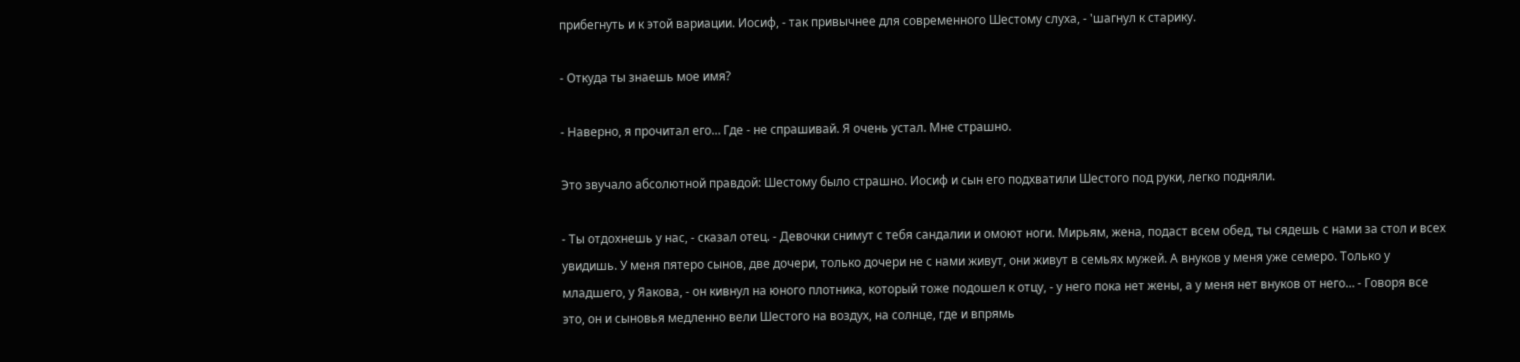прибегнуть и к этой вариации. Иосиф, - так привычнее для современного Шестому слуха, - 'шагнул к старику.

- Откуда ты знаешь мое имя?

- Наверно, я прочитал его… Где - не спрашивай. Я очень устал. Мне страшно.

Это звучало абсолютной правдой: Шестому было страшно. Иосиф и сын его подхватили Шестого под руки, легко подняли.

- Ты отдохнешь у нас, - сказал отец. - Девочки снимут с тебя сандалии и омоют ноги. Мирьям, жена, подаст всем обед, ты сядешь с нами за стол и всех увидишь. У меня пятеро сынов, две дочери, только дочери не с нами живут, они живут в семьях мужей. А внуков у меня уже семеро. Только у младшего, у Яакова, - он кивнул на юного плотника, который тоже подошел к отцу, - у него пока нет жены, а у меня нет внуков от него… - Говоря все это, он и сыновья медленно вели Шестого на воздух, на солнце, где и впрямь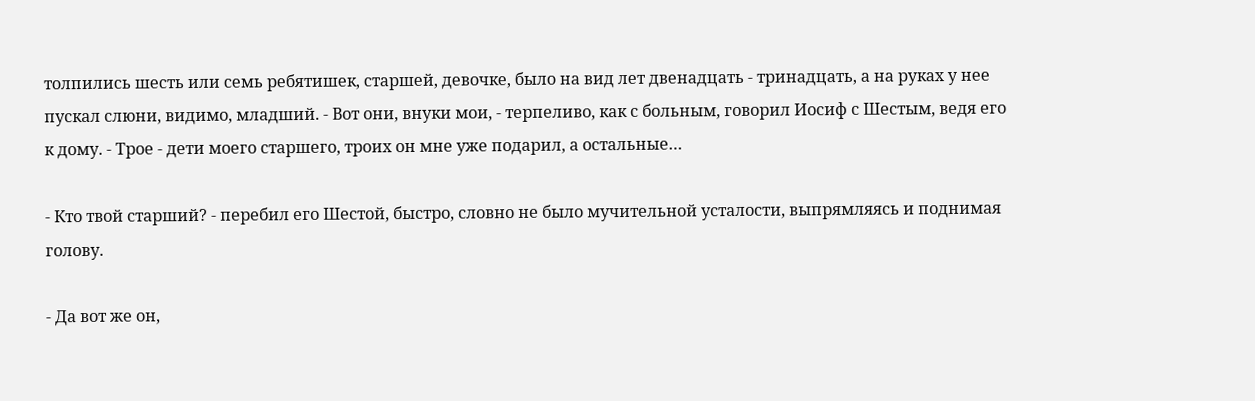толпились шесть или семь ребятишек, старшей, девочке, было на вид лет двенадцать - тринадцать, а на руках у нее пускал слюни, видимо, младший. - Вот они, внуки мои, - терпеливо, как с больным, говорил Иосиф с Шестым, ведя его к дому. - Трое - дети моего старшего, троих он мне уже подарил, а остальные…

- Кто твой старший? - перебил его Шестой, быстро, словно не было мучительной усталости, выпрямляясь и поднимая голову.

- Да вот же он,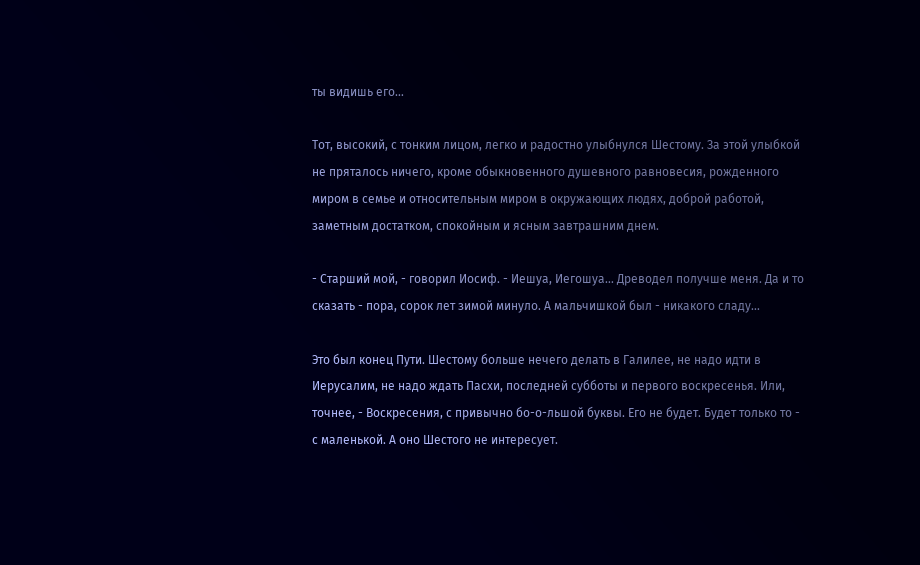ты видишь его…

Тот, высокий, с тонким лицом, легко и радостно улыбнулся Шестому. За этой улыбкой не пряталось ничего, кроме обыкновенного душевного равновесия, рожденного миром в семье и относительным миром в окружающих людях, доброй работой, заметным достатком, спокойным и ясным завтрашним днем.

- Старший мой, - говорил Иосиф. - Иешуа, Иегошуа… Древодел получше меня. Да и то сказать - пора, сорок лет зимой минуло. А мальчишкой был - никакого сладу…

Это был конец Пути. Шестому больше нечего делать в Галилее, не надо идти в Иерусалим, не надо ждать Пасхи, последней субботы и первого воскресенья. Или, точнее, - Воскресения, с привычно бо-о-льшой буквы. Его не будет. Будет только то - с маленькой. А оно Шестого не интересует.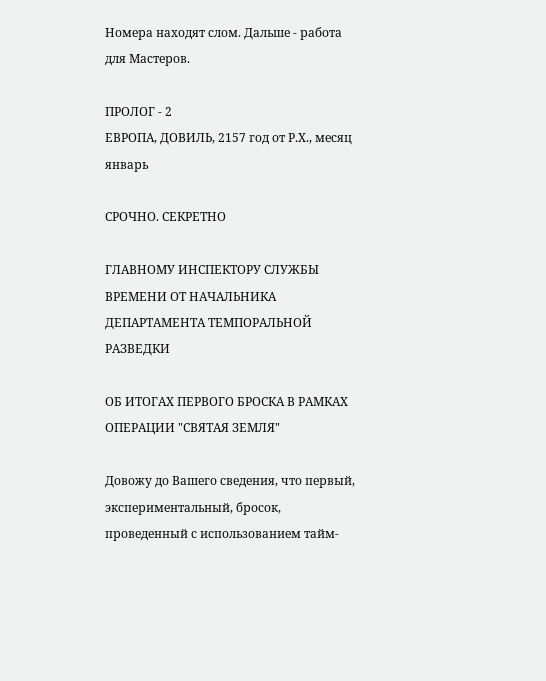Номера находят слом. Дальше - работа для Мастеров.

ПРОЛОГ - 2
ЕВРОПА, ДОВИЛЬ, 2157 год от Р.Х., месяц январь

СРОЧНО. СЕКРЕТНО

ГЛАВНОМУ ИНСПЕКТОРУ СЛУЖБЫ ВРЕМЕНИ ОТ НАЧАЛЬНИКА ДЕПАРТАМЕНТА ТЕМПОРАЛЬНОЙ РАЗВЕДКИ

ОБ ИТОГАХ ПЕРВОГО БРОСКА В РАМКАХ ОПЕРАЦИИ "СВЯТАЯ ЗЕМЛЯ"

Довожу до Вашего сведения, что первый, экспериментальный, бросок, проведенный с использованием тайм-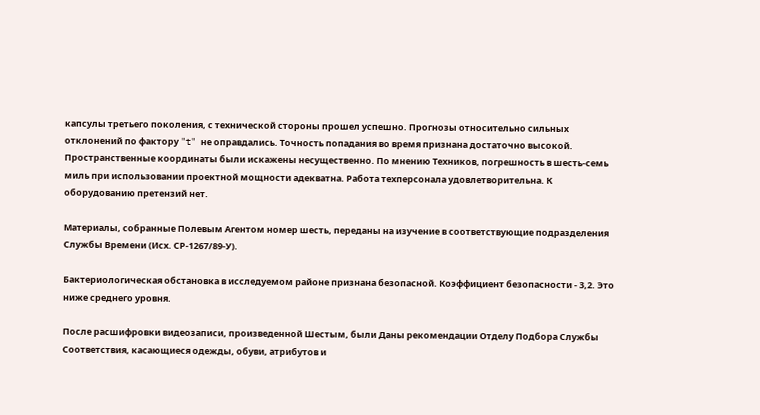капсулы третьего поколения, с технической стороны прошел успешно. Прогнозы относительно сильных отклонений по фактору "t" не оправдались. Точность попадания во время признана достаточно высокой. Пространственные координаты были искажены несущественно. По мнению Техников, погрешность в шесть-семь миль при использовании проектной мощности адекватна. Работа техперсонала удовлетворительна. К оборудованию претензий нет.

Материалы, собранные Полевым Агентом номер шесть, переданы на изучение в соответствующие подразделения Службы Времени (Исх. СР-1267/89-У).

Бактериологическая обстановка в исследуемом районе признана безопасной. Коэффициент безопасности - 3,2. Это ниже среднего уровня.

После расшифровки видеозаписи, произведенной Шестым, были Даны рекомендации Отделу Подбора Службы Соответствия, касающиеся одежды, обуви, атрибутов и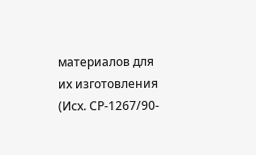материалов для их изготовления (Исх. СР-1267/90-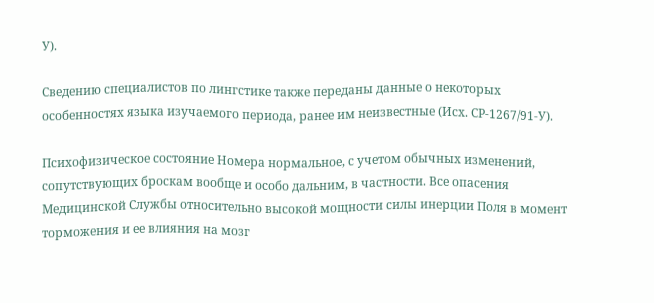У).

Сведению специалистов по лингстике также переданы данные о некоторых особенностях языка изучаемого периода, ранее им неизвестные (Исх. СР-1267/91-У).

Психофизическое состояние Номера нормальное, с учетом обычных изменений, сопутствующих броскам вообще и особо дальним, в частности. Все опасения Медицинской Службы относительно высокой мощности силы инерции Поля в момент торможения и ее влияния на мозг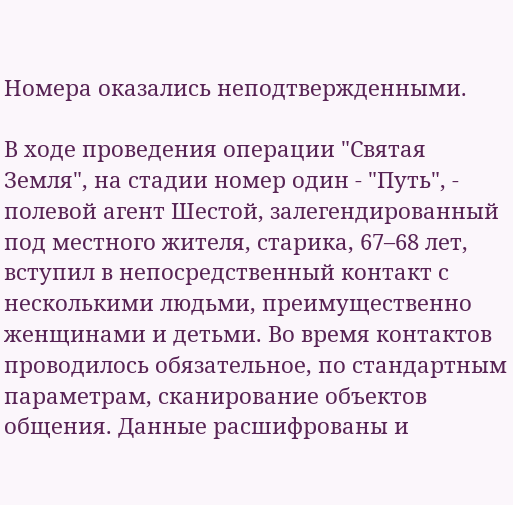Номера оказались неподтвержденными.

В ходе проведения операции "Святая Земля", на стадии номер один - "Путь", - полевой агент Шестой, залегендированный под местного жителя, старика, 67–68 лет, вступил в непосредственный контакт с несколькими людьми, преимущественно женщинами и детьми. Во время контактов проводилось обязательное, по стандартным параметрам, сканирование объектов общения. Данные расшифрованы и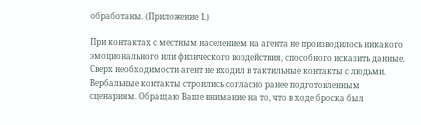обработаны. (Приложение 1.)

При контактах с местным населением на агента не производилось никакого эмоционального или физического воздействия, способного исказить данные. Сверх необходимости агент не входил в тактильные контакты с людьми. Вербальные контакты строились согласно ранее подготовленным сценариям. Обращаю Ваше внимание на то, что в ходе броска был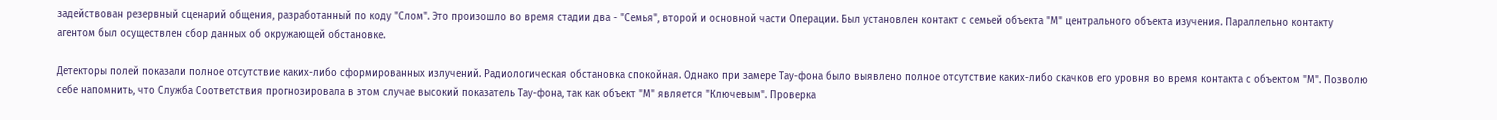задействован резервный сценарий общения, разработанный по коду "Слом". Это произошло во время стадии два - "Семья", второй и основной части Операции. Был установлен контакт с семьей объекта "М" центрального объекта изучения. Параллельно контакту агентом был осуществлен сбор данных об окружающей обстановке.

Детекторы полей показали полное отсутствие каких-либо сформированных излучений. Радиологическая обстановка спокойная. Однако при замере Тау-фона было выявлено полное отсутствие каких-либо скачков его уровня во время контакта с объектом "М". Позволю себе напомнить, что Служба Соответствия прогнозировала в этом случае высокий показатель Тау-фона, так как объект "М" является "Ключевым". Проверка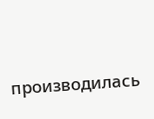производилась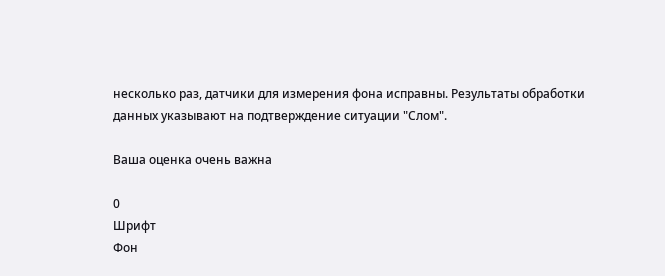несколько раз, датчики для измерения фона исправны. Результаты обработки данных указывают на подтверждение ситуации "Слом".

Ваша оценка очень важна

0
Шрифт
Фон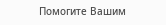Помогите Вашим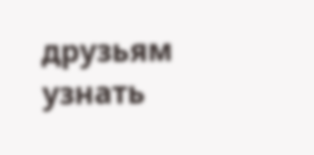друзьям узнать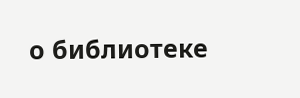о библиотеке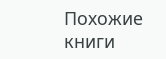Похожие книги